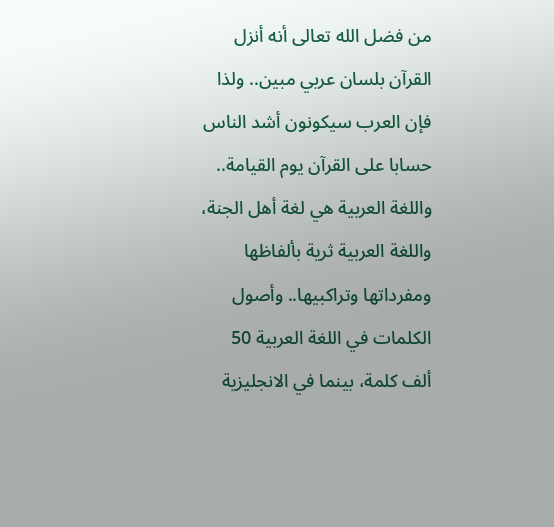من فضل الله تعالى أنه أنزل القرآن بلسان عربي مبين.. ولذا فإن العرب سيكونون أشد الناس حسابا على القرآن يوم القيامة.. واللغة العربية هي لغة أهل الجنة، واللغة العربية ثرية بألفاظها ومفرداتها وتراكبيها.. وأصول الكلمات في اللغة العربية 50 ألف كلمة، بينما في الانجليزية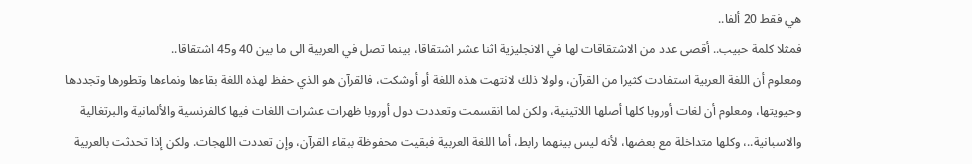هي فقط 20 ألفا..
فمثلا كلمة حبيب.. أقصى عدد من الاشتقاقات لها في الانجليزية اثنا عشر اشتقاقا، بينما تصل في العربية الى ما بين 40 و45 اشتقاقا..
ومعلوم أن اللغة العربية استفادت كثيرا من القرآن، ولولا ذلك لانتهت هذه اللغة أو أوشكت، فالقرآن هو الذي حفظ لهذه اللغة بقاءها ونماءها وتطورها وتجددها وحيويتها، ومعلوم أن لغات أوروبا كلها أصلها اللاتينية، ولكن لما انقسمت وتعددت دول أوروبا ظهرات عشرات اللغات فيها كالفرنسية والألمانية والبرتغالية والاسبانية..، وكلها متداخلة مع بعضها، لأنه ليس بينهما رابط، أما اللغة العربية فبقيت محفوظة ببقاء القرآن، وإن تعددت اللهجات. ولكن إذا تحدثت بالعربية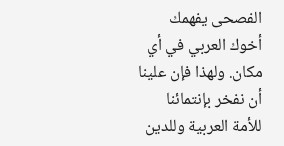الفصحى يفهمك أخوك العربي في أي مكان. ولهذا فإن علينا أن نفخر بإنتمائنا للأمة العربية وللدين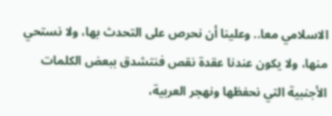الاسلامي معا.. وعلينا أن نحرص على التحدث بها، ولا نستحي منها، ولا يكون عندنا عقدة نقص فنتشدق ببعض الكلمات الأجنبية التي نحفظها ونهجر العربية،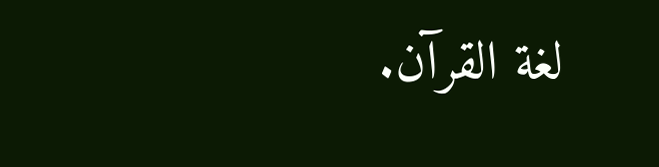لغة القرآن.